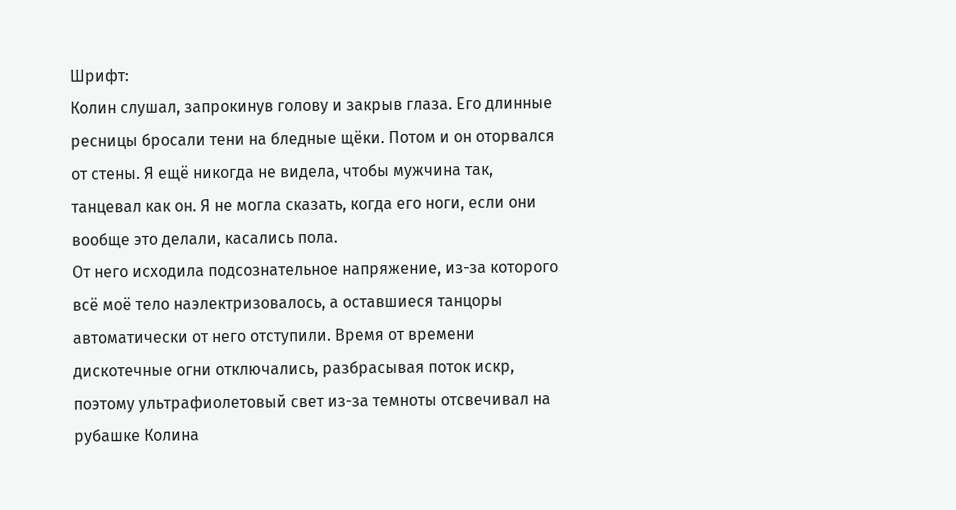Шрифт:
Колин слушал, запрокинув голову и закрыв глаза. Его длинные ресницы бросали тени на бледные щёки. Потом и он оторвался от стены. Я ещё никогда не видела, чтобы мужчина так, танцевал как он. Я не могла сказать, когда его ноги, если они вообще это делали, касались пола.
От него исходила подсознательное напряжение, из-за которого всё моё тело наэлектризовалось, а оставшиеся танцоры автоматически от него отступили. Время от времени дискотечные огни отключались, разбрасывая поток искр, поэтому ультрафиолетовый свет из-за темноты отсвечивал на рубашке Колина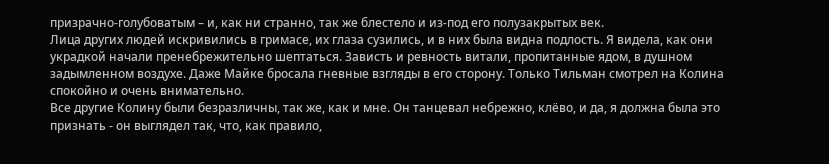призрачно-голубоватым – и, как ни странно, так же блестело и из-под его полузакрытых век.
Лица других людей искривились в гримасе, их глаза сузились, и в них была видна подлость. Я видела, как они украдкой начали пренебрежительно шептаться. Зависть и ревность витали, пропитанные ядом, в душном задымленном воздухе. Даже Майке бросала гневные взгляды в его сторону. Только Тильман смотрел на Колина спокойно и очень внимательно.
Все другие Колину были безразличны, так же, как и мне. Он танцевал небрежно, клёво, и да, я должна была это признать - он выглядел так, что, как правило,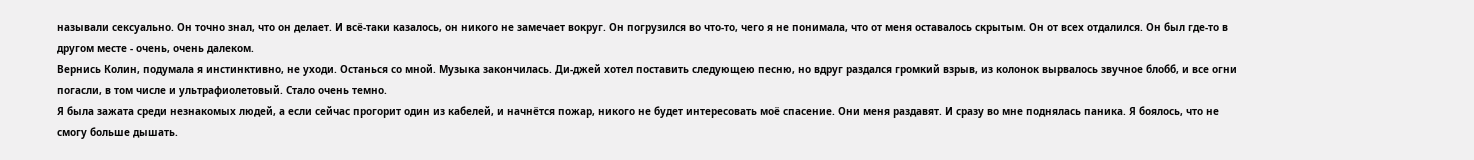называли сексуально. Он точно знал, что он делает. И всё-таки казалось, он никого не замечает вокруг. Он погрузился во что-то, чего я не понимала, что от меня оставалось скрытым. Он от всех отдалился. Он был где-то в другом месте - очень, очень далеком.
Вернись Колин, подумала я инстинктивно, не уходи. Останься со мной. Музыка закончилась. Ди-джей хотел поставить следующею песню, но вдруг раздался громкий взрыв, из колонок вырвалось звучное блобб, и все огни погасли, в том числе и ультрафиолетовый. Стало очень темно.
Я была зажата среди незнакомых людей, а если сейчас прогорит один из кабелей, и начнётся пожар, никого не будет интересовать моё спасение. Они меня раздавят. И сразу во мне поднялась паника. Я боялось, что не смогу больше дышать.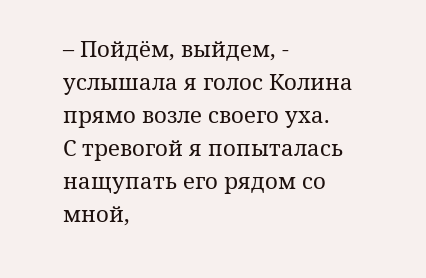– Пойдём, выйдем, - услышала я голос Колина прямо возле своего уха.
С тревогой я попыталась нащупать его рядом со мной,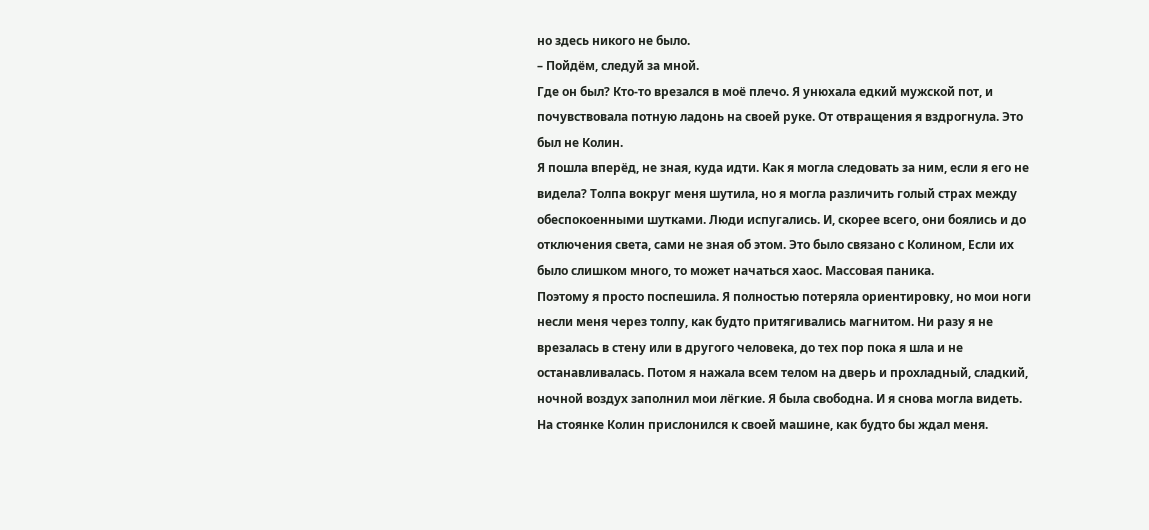но здесь никого не было.
– Пойдём, следуй за мной.
Где он был? Кто-то врезался в моё плечо. Я унюхала едкий мужской пот, и почувствовала потную ладонь на своей руке. От отвращения я вздрогнула. Это был не Колин.
Я пошла вперёд, не зная, куда идти. Как я могла следовать за ним, если я его не видела? Толпа вокруг меня шутила, но я могла различить голый страх между обеспокоенными шутками. Люди испугались. И, скорее всего, они боялись и до отключения света, сами не зная об этом. Это было связано с Колином, Если их было слишком много, то может начаться хаос. Массовая паника.
Поэтому я просто поспешила. Я полностью потеряла ориентировку, но мои ноги несли меня через толпу, как будто притягивались магнитом. Ни разу я не врезалась в стену или в другого человека, до тех пор пока я шла и не останавливалась. Потом я нажала всем телом на дверь и прохладный, сладкий, ночной воздух заполнил мои лёгкие. Я была свободна. И я снова могла видеть.
На стоянке Колин прислонился к своей машине, как будто бы ждал меня.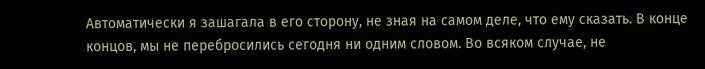Автоматически я зашагала в его сторону, не зная на самом деле, что ему сказать. В конце концов, мы не перебросились сегодня ни одним словом. Во всяком случае, не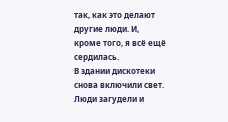так, как это делают другие люди. И, кроме того, я всё ещё сердилась.
В здании дискотеки снова включили свет. Люди загудели и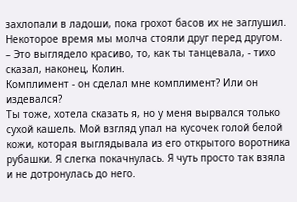захлопали в ладоши, пока грохот басов их не заглушил. Некоторое время мы молча стояли друг перед другом.
– Это выглядело красиво, то, как ты танцевала, - тихо сказал, наконец, Колин.
Комплимент - он сделал мне комплимент? Или он издевался?
Ты тоже, хотела сказать я, но у меня вырвался только сухой кашель. Мой взгляд упал на кусочек голой белой кожи, которая выглядывала из его открытого воротника рубашки. Я слегка покачнулась. Я чуть просто так взяла и не дотронулась до него.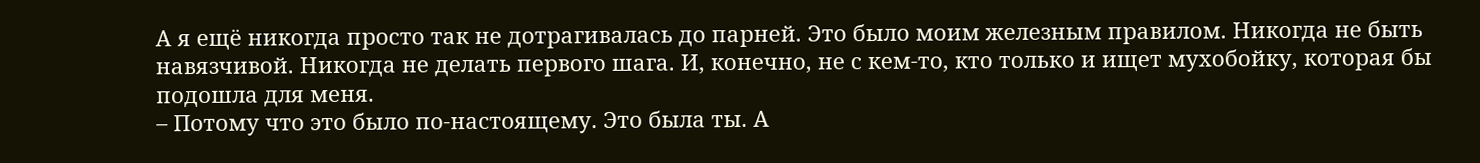А я ещё никогда просто так не дотрагивалась до парней. Это было моим железным правилом. Никогда не быть навязчивой. Никогда не делать первого шага. И, конечно, не с кем-то, кто только и ищет мухобойку, которая бы подошла для меня.
– Потому что это было по-настоящему. Это была ты. А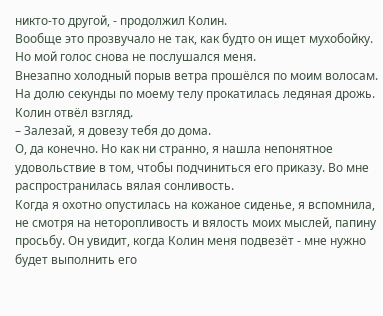никто-то другой, - продолжил Колин.
Вообще это прозвучало не так, как будто он ищет мухобойку. Но мой голос снова не послушался меня.
Внезапно холодный порыв ветра прошёлся по моим волосам. На долю секунды по моему телу прокатилась ледяная дрожь. Колин отвёл взгляд.
– Залезай, я довезу тебя до дома.
О, да конечно. Но как ни странно, я нашла непонятное удовольствие в том, чтобы подчиниться его приказу. Во мне распространилась вялая сонливость.
Когда я охотно опустилась на кожаное сиденье, я вспомнила, не смотря на неторопливость и вялость моих мыслей, папину просьбу. Он увидит, когда Колин меня подвезёт - мне нужно будет выполнить его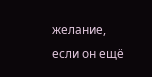желание, если он ещё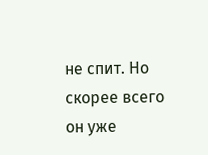не спит. Но скорее всего он уже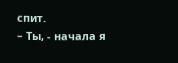спит.
– Ты, - начала я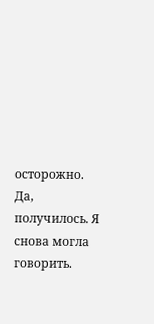осторожно.
Да, получилось. Я снова могла говорить.